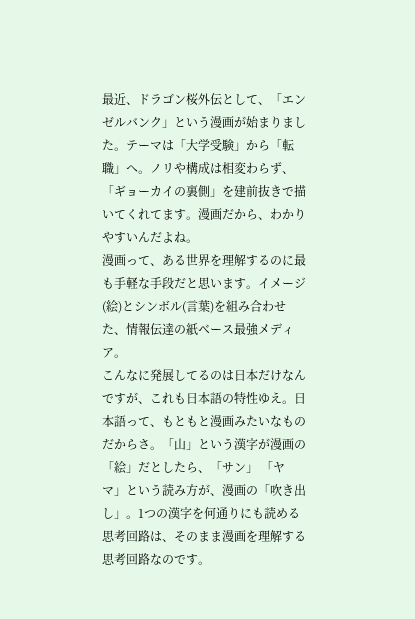最近、ドラゴン桜外伝として、「エンゼルバンク」という漫画が始まりました。テーマは「大学受験」から「転職」へ。ノリや構成は相変わらず、「ギョーカイの裏側」を建前抜きで描いてくれてます。漫画だから、わかりやすいんだよね。
漫画って、ある世界を理解するのに最も手軽な手段だと思います。イメージ(絵)とシンボル(言葉)を組み合わせた、情報伝達の紙ベース最強メディア。
こんなに発展してるのは日本だけなんですが、これも日本語の特性ゆえ。日本語って、もともと漫画みたいなものだからさ。「山」という漢字が漫画の「絵」だとしたら、「サン」 「ヤマ」という読み方が、漫画の「吹き出し」。1つの漢字を何通りにも読める思考回路は、そのまま漫画を理解する思考回路なのです。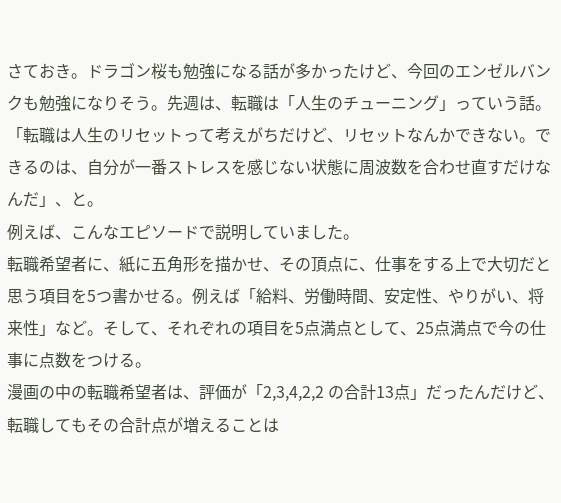さておき。ドラゴン桜も勉強になる話が多かったけど、今回のエンゼルバンクも勉強になりそう。先週は、転職は「人生のチューニング」っていう話。
「転職は人生のリセットって考えがちだけど、リセットなんかできない。できるのは、自分が一番ストレスを感じない状態に周波数を合わせ直すだけなんだ」、と。
例えば、こんなエピソードで説明していました。
転職希望者に、紙に五角形を描かせ、その頂点に、仕事をする上で大切だと思う項目を5つ書かせる。例えば「給料、労働時間、安定性、やりがい、将来性」など。そして、それぞれの項目を5点満点として、25点満点で今の仕事に点数をつける。
漫画の中の転職希望者は、評価が「2,3,4,2,2 の合計13点」だったんだけど、転職してもその合計点が増えることは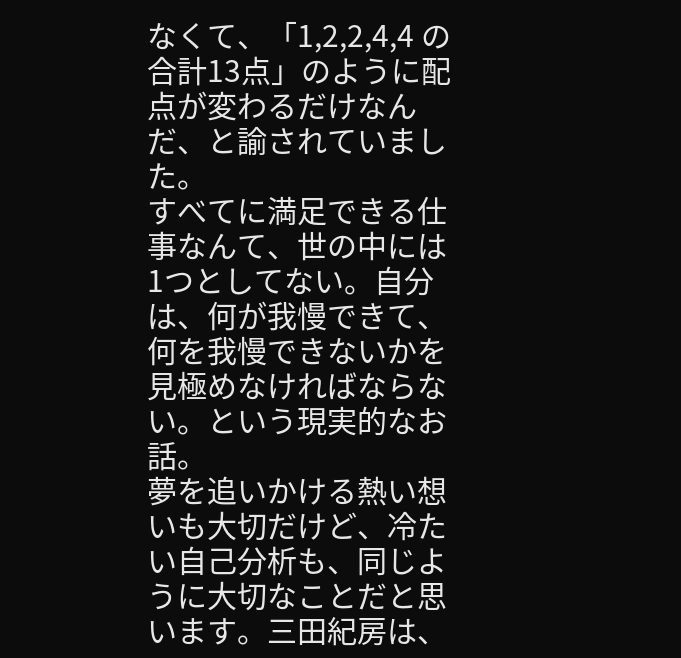なくて、「1,2,2,4,4 の合計13点」のように配点が変わるだけなんだ、と諭されていました。
すべてに満足できる仕事なんて、世の中には1つとしてない。自分は、何が我慢できて、何を我慢できないかを見極めなければならない。という現実的なお話。
夢を追いかける熱い想いも大切だけど、冷たい自己分析も、同じように大切なことだと思います。三田紀房は、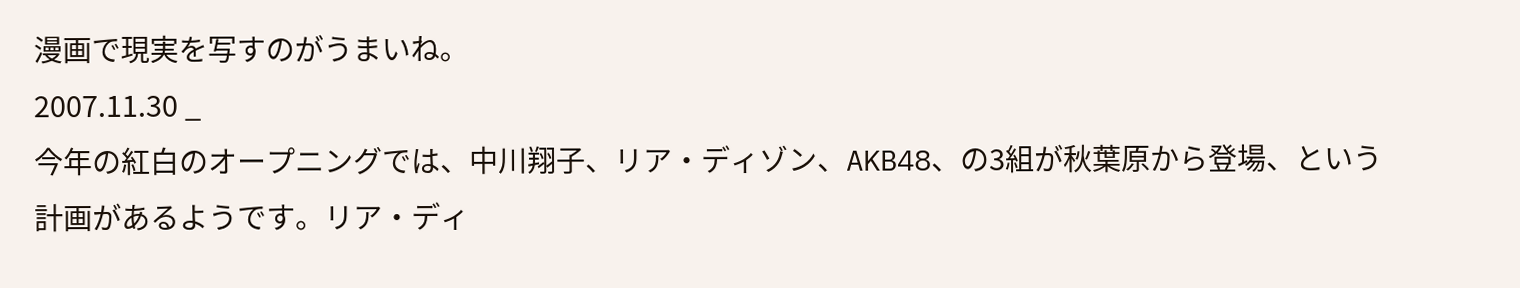漫画で現実を写すのがうまいね。
2007.11.30 _
今年の紅白のオープニングでは、中川翔子、リア・ディゾン、AKB48、の3組が秋葉原から登場、という計画があるようです。リア・ディ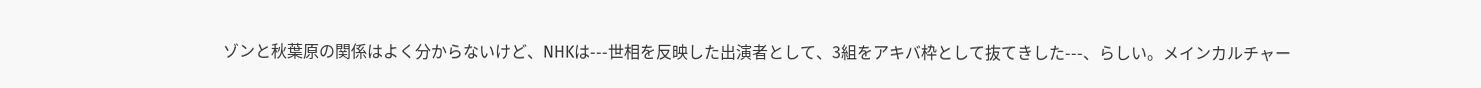ゾンと秋葉原の関係はよく分からないけど、NHKは---世相を反映した出演者として、3組をアキバ枠として抜てきした---、らしい。メインカルチャー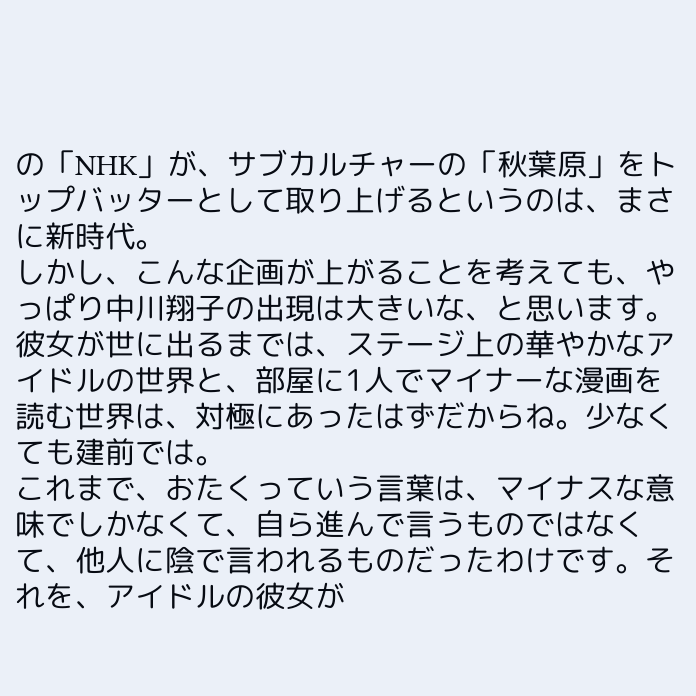の「NHK」が、サブカルチャーの「秋葉原」をトップバッターとして取り上げるというのは、まさに新時代。
しかし、こんな企画が上がることを考えても、やっぱり中川翔子の出現は大きいな、と思います。彼女が世に出るまでは、ステージ上の華やかなアイドルの世界と、部屋に1人でマイナーな漫画を読む世界は、対極にあったはずだからね。少なくても建前では。
これまで、おたくっていう言葉は、マイナスな意味でしかなくて、自ら進んで言うものではなくて、他人に陰で言われるものだったわけです。それを、アイドルの彼女が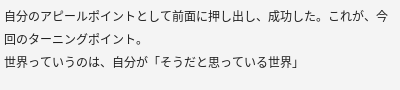自分のアピールポイントとして前面に押し出し、成功した。これが、今回のターニングポイント。
世界っていうのは、自分が「そうだと思っている世界」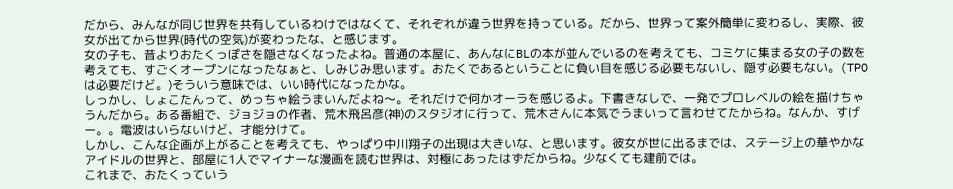だから、みんなが同じ世界を共有しているわけではなくて、それぞれが違う世界を持っている。だから、世界って案外簡単に変わるし、実際、彼女が出てから世界(時代の空気)が変わったな、と感じます。
女の子も、昔よりおたくっぽさを隠さなくなったよね。普通の本屋に、あんなにBLの本が並んでいるのを考えても、コミケに集まる女の子の数を考えても、すごくオープンになったなぁと、しみじみ思います。おたくであるということに負い目を感じる必要もないし、隠す必要もない。(TPOは必要だけど。)そういう意味では、いい時代になったかな。
しっかし、しょこたんって、めっちゃ絵うまいんだよね〜。それだけで何かオーラを感じるよ。下書きなしで、一発でプロレベルの絵を描けちゃうんだから。ある番組で、ジョジョの作者、荒木飛呂彦(神)のスタジオに行って、荒木さんに本気でうまいって言わせてたからね。なんか、すげー。。電波はいらないけど、才能分けて。
しかし、こんな企画が上がることを考えても、やっぱり中川翔子の出現は大きいな、と思います。彼女が世に出るまでは、ステージ上の華やかなアイドルの世界と、部屋に1人でマイナーな漫画を読む世界は、対極にあったはずだからね。少なくても建前では。
これまで、おたくっていう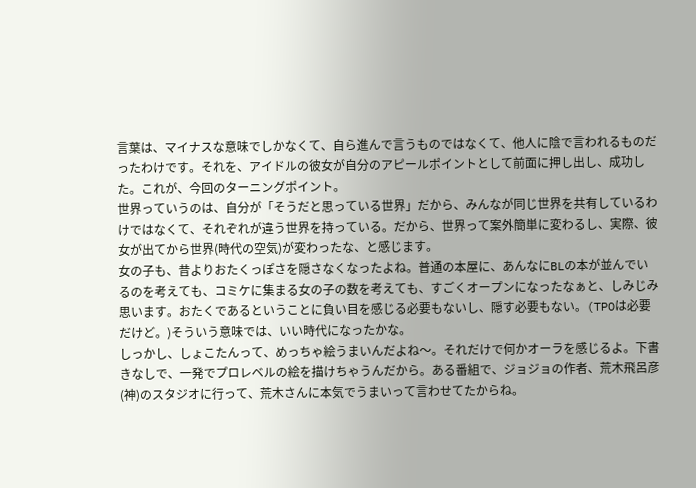言葉は、マイナスな意味でしかなくて、自ら進んで言うものではなくて、他人に陰で言われるものだったわけです。それを、アイドルの彼女が自分のアピールポイントとして前面に押し出し、成功した。これが、今回のターニングポイント。
世界っていうのは、自分が「そうだと思っている世界」だから、みんなが同じ世界を共有しているわけではなくて、それぞれが違う世界を持っている。だから、世界って案外簡単に変わるし、実際、彼女が出てから世界(時代の空気)が変わったな、と感じます。
女の子も、昔よりおたくっぽさを隠さなくなったよね。普通の本屋に、あんなにBLの本が並んでいるのを考えても、コミケに集まる女の子の数を考えても、すごくオープンになったなぁと、しみじみ思います。おたくであるということに負い目を感じる必要もないし、隠す必要もない。(TPOは必要だけど。)そういう意味では、いい時代になったかな。
しっかし、しょこたんって、めっちゃ絵うまいんだよね〜。それだけで何かオーラを感じるよ。下書きなしで、一発でプロレベルの絵を描けちゃうんだから。ある番組で、ジョジョの作者、荒木飛呂彦(神)のスタジオに行って、荒木さんに本気でうまいって言わせてたからね。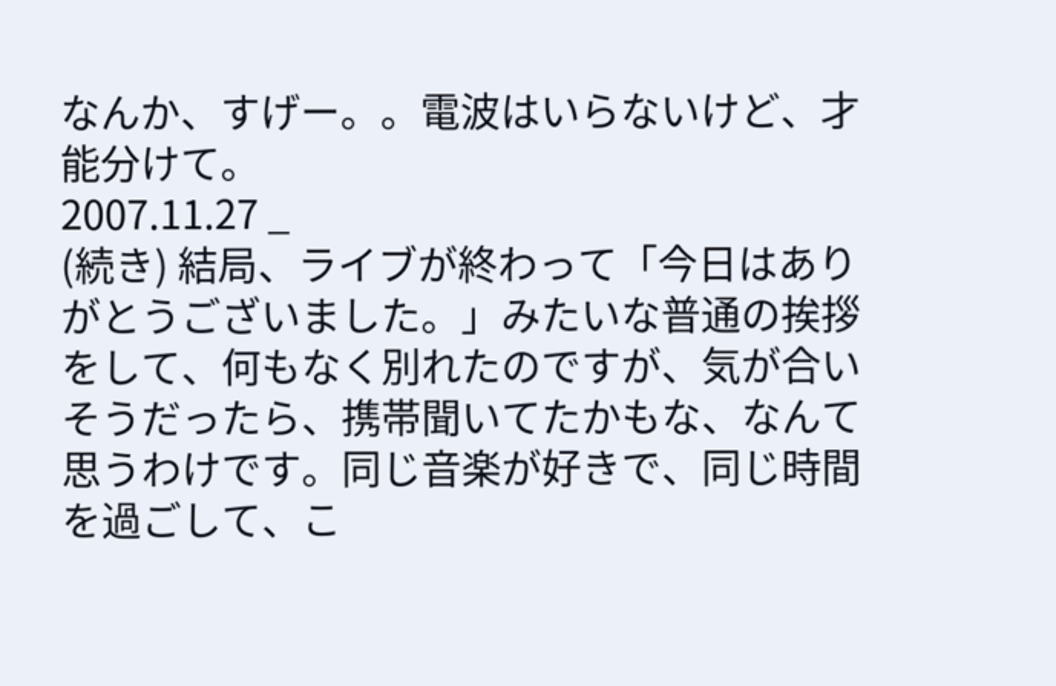なんか、すげー。。電波はいらないけど、才能分けて。
2007.11.27 _
(続き) 結局、ライブが終わって「今日はありがとうございました。」みたいな普通の挨拶をして、何もなく別れたのですが、気が合いそうだったら、携帯聞いてたかもな、なんて思うわけです。同じ音楽が好きで、同じ時間を過ごして、こ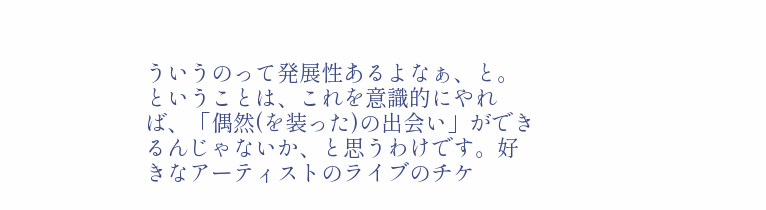ういうのって発展性あるよなぁ、と。
ということは、これを意識的にやれば、「偶然(を装った)の出会い」ができるんじゃないか、と思うわけです。好きなアーティストのライブのチケ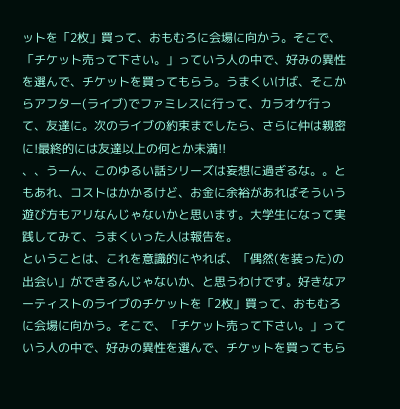ットを「2枚」買って、おもむろに会場に向かう。そこで、「チケット売って下さい。」っていう人の中で、好みの異性を選んで、チケットを買ってもらう。うまくいけば、そこからアフター(ライブ)でファミレスに行って、カラオケ行って、友達に。次のライブの約束までしたら、さらに仲は親密に!最終的には友達以上の何とか未満!!
、、うーん、このゆるい話シリーズは妄想に過ぎるな。。ともあれ、コストはかかるけど、お金に余裕があればそういう遊び方もアリなんじゃないかと思います。大学生になって実践してみて、うまくいった人は報告を。
ということは、これを意識的にやれば、「偶然(を装った)の出会い」ができるんじゃないか、と思うわけです。好きなアーティストのライブのチケットを「2枚」買って、おもむろに会場に向かう。そこで、「チケット売って下さい。」っていう人の中で、好みの異性を選んで、チケットを買ってもら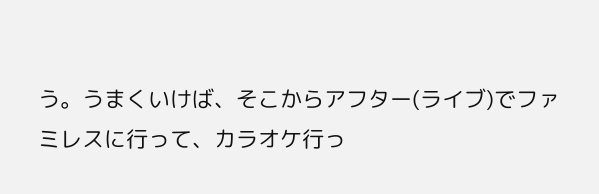う。うまくいけば、そこからアフター(ライブ)でファミレスに行って、カラオケ行っ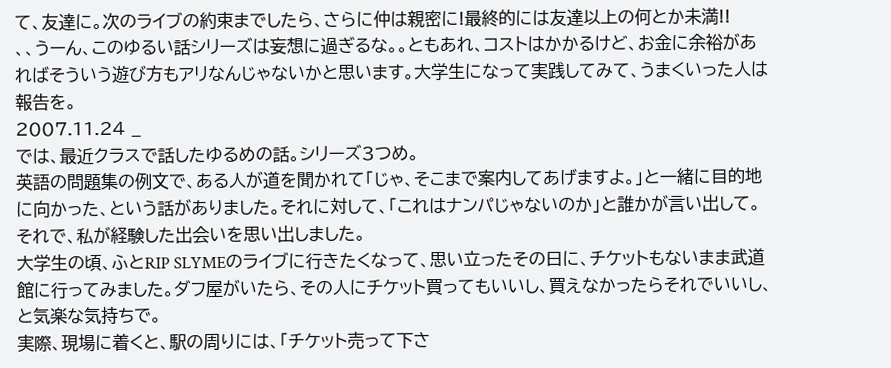て、友達に。次のライブの約束までしたら、さらに仲は親密に!最終的には友達以上の何とか未満!!
、、うーん、このゆるい話シリーズは妄想に過ぎるな。。ともあれ、コストはかかるけど、お金に余裕があればそういう遊び方もアリなんじゃないかと思います。大学生になって実践してみて、うまくいった人は報告を。
2007.11.24 _
では、最近クラスで話したゆるめの話。シリーズ3つめ。
英語の問題集の例文で、ある人が道を聞かれて「じゃ、そこまで案内してあげますよ。」と一緒に目的地に向かった、という話がありました。それに対して、「これはナンパじゃないのか」と誰かが言い出して。それで、私が経験した出会いを思い出しました。
大学生の頃、ふとRIP SLYMEのライブに行きたくなって、思い立ったその日に、チケットもないまま武道館に行ってみました。ダフ屋がいたら、その人にチケット買ってもいいし、買えなかったらそれでいいし、と気楽な気持ちで。
実際、現場に着くと、駅の周りには、「チケット売って下さ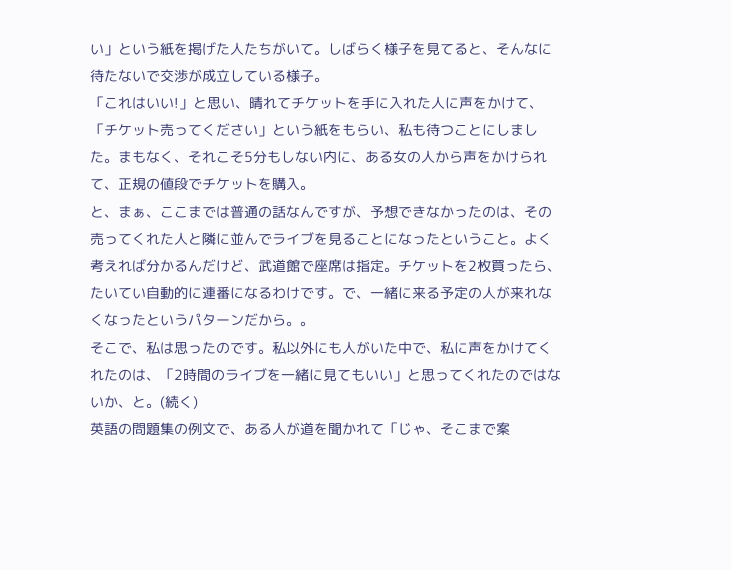い」という紙を掲げた人たちがいて。しばらく様子を見てると、そんなに待たないで交渉が成立している様子。
「これはいい!」と思い、晴れてチケットを手に入れた人に声をかけて、「チケット売ってください」という紙をもらい、私も待つことにしました。まもなく、それこそ5分もしない内に、ある女の人から声をかけられて、正規の値段でチケットを購入。
と、まぁ、ここまでは普通の話なんですが、予想できなかったのは、その売ってくれた人と隣に並んでライブを見ることになったということ。よく考えれば分かるんだけど、武道館で座席は指定。チケットを2枚買ったら、たいてい自動的に連番になるわけです。で、一緒に来る予定の人が来れなくなったというパターンだから。。
そこで、私は思ったのです。私以外にも人がいた中で、私に声をかけてくれたのは、「2時間のライブを一緒に見てもいい」と思ってくれたのではないか、と。(続く)
英語の問題集の例文で、ある人が道を聞かれて「じゃ、そこまで案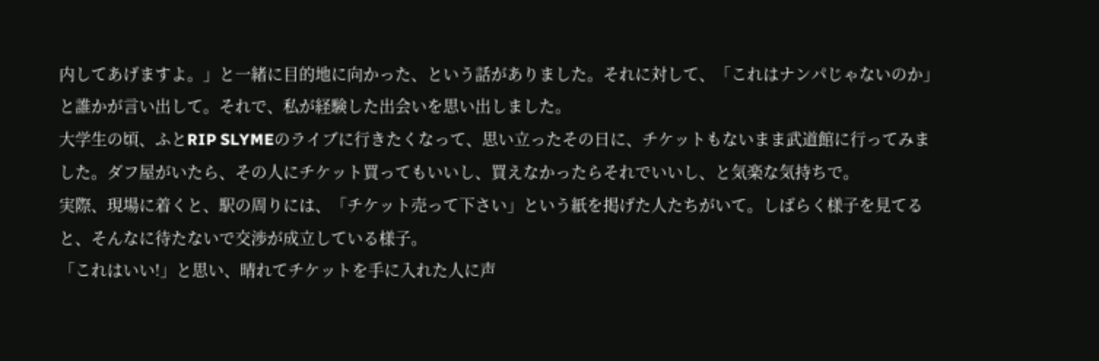内してあげますよ。」と一緒に目的地に向かった、という話がありました。それに対して、「これはナンパじゃないのか」と誰かが言い出して。それで、私が経験した出会いを思い出しました。
大学生の頃、ふとRIP SLYMEのライブに行きたくなって、思い立ったその日に、チケットもないまま武道館に行ってみました。ダフ屋がいたら、その人にチケット買ってもいいし、買えなかったらそれでいいし、と気楽な気持ちで。
実際、現場に着くと、駅の周りには、「チケット売って下さい」という紙を掲げた人たちがいて。しばらく様子を見てると、そんなに待たないで交渉が成立している様子。
「これはいい!」と思い、晴れてチケットを手に入れた人に声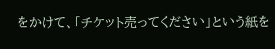をかけて、「チケット売ってください」という紙を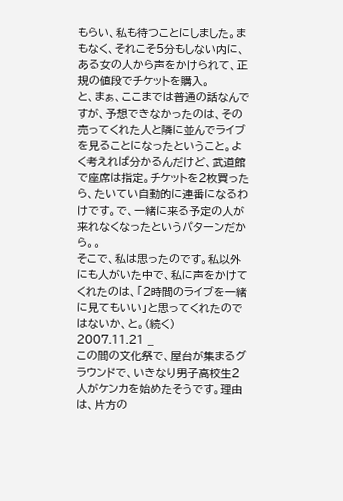もらい、私も待つことにしました。まもなく、それこそ5分もしない内に、ある女の人から声をかけられて、正規の値段でチケットを購入。
と、まぁ、ここまでは普通の話なんですが、予想できなかったのは、その売ってくれた人と隣に並んでライブを見ることになったということ。よく考えれば分かるんだけど、武道館で座席は指定。チケットを2枚買ったら、たいてい自動的に連番になるわけです。で、一緒に来る予定の人が来れなくなったというパターンだから。。
そこで、私は思ったのです。私以外にも人がいた中で、私に声をかけてくれたのは、「2時間のライブを一緒に見てもいい」と思ってくれたのではないか、と。(続く)
2007.11.21 _
この間の文化祭で、屋台が集まるグラウンドで、いきなり男子高校生2人がケンカを始めたそうです。理由は、片方の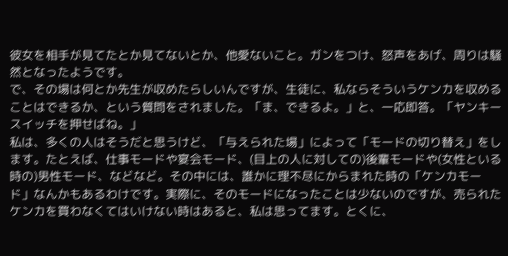彼女を相手が見てたとか見てないとか、他愛ないこと。ガンをつけ、怒声をあげ、周りは騒然となったようです。
で、その場は何とか先生が収めたらしいんですが、生徒に、私ならそういうケンカを収めることはできるか、という質問をされました。「ま、できるよ。」と、一応即答。「ヤンキースイッチを押せばね。」
私は、多くの人はそうだと思うけど、「与えられた場」によって「モードの切り替え」をします。たとえば、仕事モードや宴会モード、(目上の人に対しての)後輩モードや(女性といる時の)男性モード、などなど。その中には、誰かに理不尽にからまれた時の「ケンカモード」なんかもあるわけです。実際に、そのモードになったことは少ないのですが、売られたケンカを買わなくてはいけない時はあると、私は思ってます。とくに、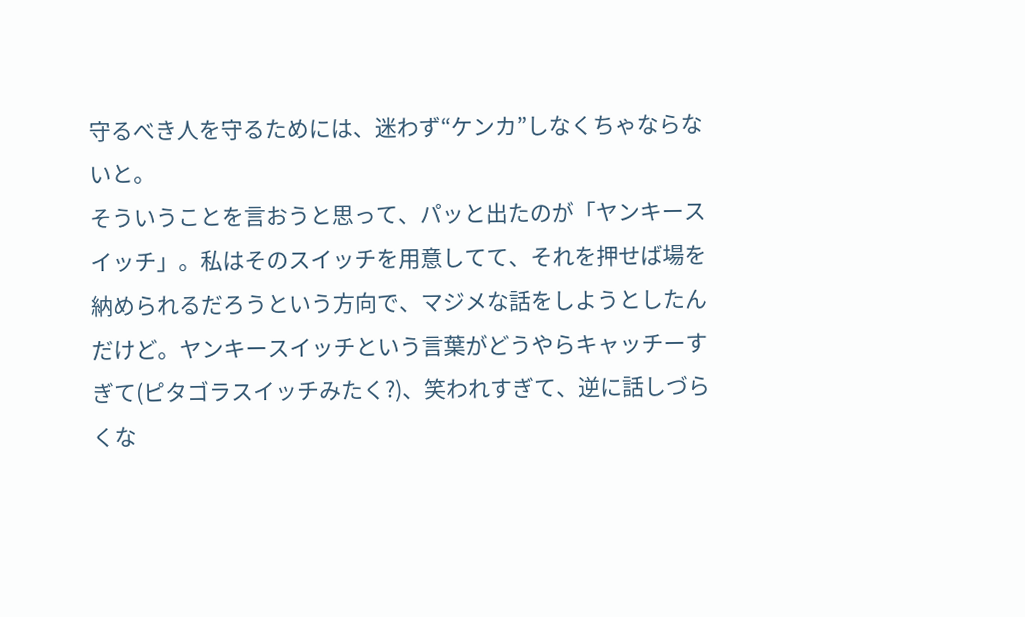守るべき人を守るためには、迷わず“ケンカ”しなくちゃならないと。
そういうことを言おうと思って、パッと出たのが「ヤンキースイッチ」。私はそのスイッチを用意してて、それを押せば場を納められるだろうという方向で、マジメな話をしようとしたんだけど。ヤンキースイッチという言葉がどうやらキャッチーすぎて(ピタゴラスイッチみたく?)、笑われすぎて、逆に話しづらくな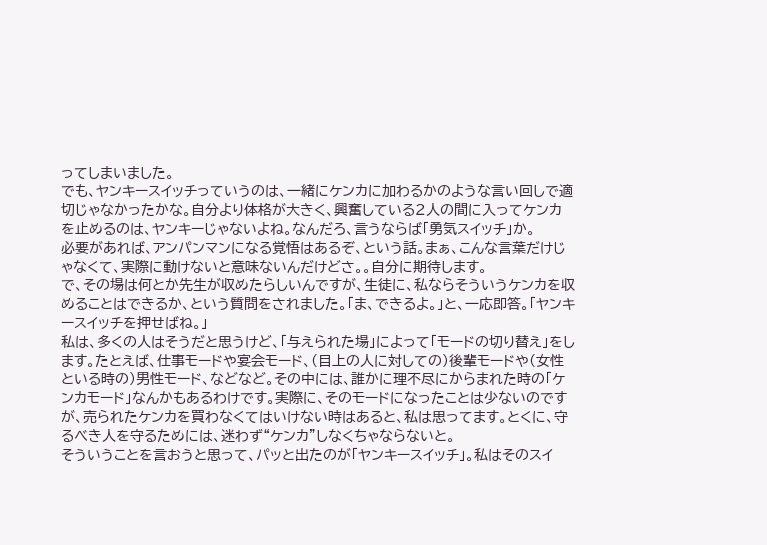ってしまいました。
でも、ヤンキースイッチっていうのは、一緒にケンカに加わるかのような言い回しで適切じゃなかったかな。自分より体格が大きく、興奮している2人の間に入ってケンカを止めるのは、ヤンキーじゃないよね。なんだろ、言うならば「勇気スイッチ」か。
必要があれば、アンパンマンになる覚悟はあるぞ、という話。まぁ、こんな言葉だけじゃなくて、実際に動けないと意味ないんだけどさ。。自分に期待します。
で、その場は何とか先生が収めたらしいんですが、生徒に、私ならそういうケンカを収めることはできるか、という質問をされました。「ま、できるよ。」と、一応即答。「ヤンキースイッチを押せばね。」
私は、多くの人はそうだと思うけど、「与えられた場」によって「モードの切り替え」をします。たとえば、仕事モードや宴会モード、(目上の人に対しての)後輩モードや(女性といる時の)男性モード、などなど。その中には、誰かに理不尽にからまれた時の「ケンカモード」なんかもあるわけです。実際に、そのモードになったことは少ないのですが、売られたケンカを買わなくてはいけない時はあると、私は思ってます。とくに、守るべき人を守るためには、迷わず“ケンカ”しなくちゃならないと。
そういうことを言おうと思って、パッと出たのが「ヤンキースイッチ」。私はそのスイ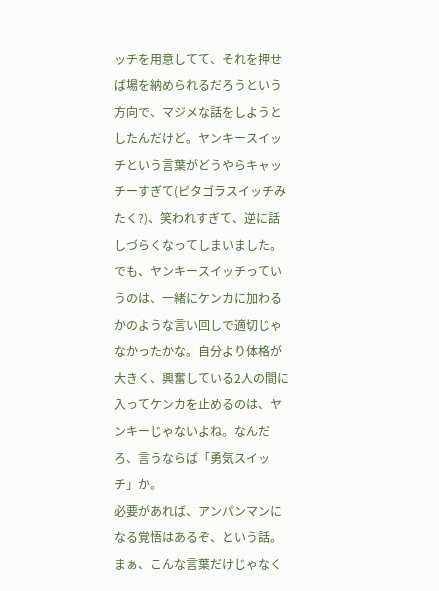ッチを用意してて、それを押せば場を納められるだろうという方向で、マジメな話をしようとしたんだけど。ヤンキースイッチという言葉がどうやらキャッチーすぎて(ピタゴラスイッチみたく?)、笑われすぎて、逆に話しづらくなってしまいました。
でも、ヤンキースイッチっていうのは、一緒にケンカに加わるかのような言い回しで適切じゃなかったかな。自分より体格が大きく、興奮している2人の間に入ってケンカを止めるのは、ヤンキーじゃないよね。なんだろ、言うならば「勇気スイッチ」か。
必要があれば、アンパンマンになる覚悟はあるぞ、という話。まぁ、こんな言葉だけじゃなく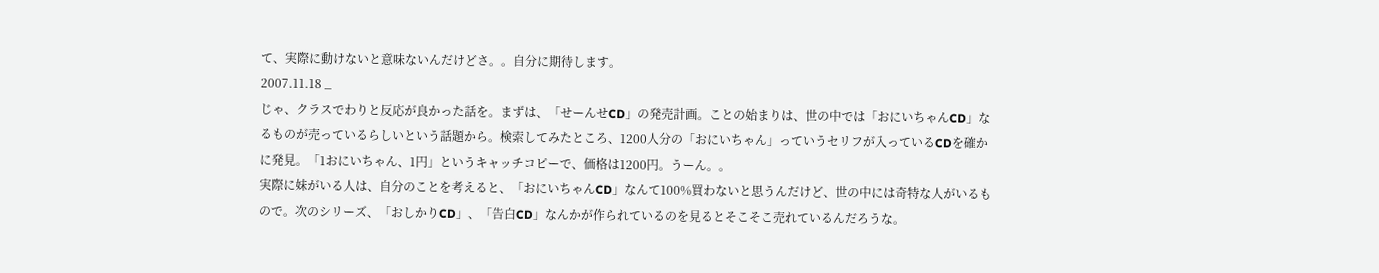て、実際に動けないと意味ないんだけどさ。。自分に期待します。
2007.11.18 _
じゃ、クラスでわりと反応が良かった話を。まずは、「せーんせCD」の発売計画。ことの始まりは、世の中では「おにいちゃんCD」なるものが売っているらしいという話題から。検索してみたところ、1200人分の「おにいちゃん」っていうセリフが入っているCDを確かに発見。「1おにいちゃん、1円」というキャッチコピーで、価格は1200円。うーん。。
実際に妹がいる人は、自分のことを考えると、「おにいちゃんCD」なんて100%買わないと思うんだけど、世の中には奇特な人がいるもので。次のシリーズ、「おしかりCD」、「告白CD」なんかが作られているのを見るとそこそこ売れているんだろうな。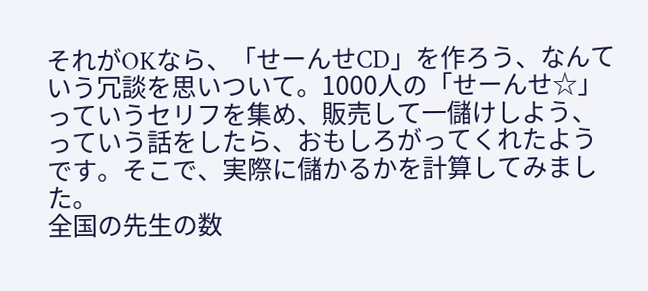それがOKなら、「せーんせCD」を作ろう、なんていう冗談を思いついて。1000人の「せーんせ☆」っていうセリフを集め、販売して一儲けしよう、っていう話をしたら、おもしろがってくれたようです。そこで、実際に儲かるかを計算してみました。
全国の先生の数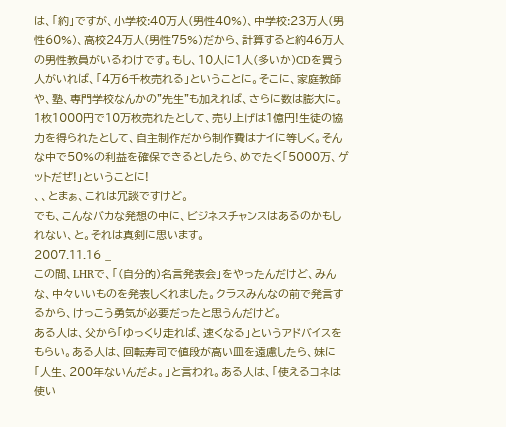は、「約」ですが、小学校:40万人(男性40%)、中学校:23万人(男性60%)、高校24万人(男性75%)だから、計算すると約46万人の男性教員がいるわけです。もし、10人に1人(多いか)CDを買う人がいれば、「4万6千枚売れる」ということに。そこに、家庭教師や、塾、専門学校なんかの"先生"も加えれば、さらに数は膨大に。
1枚1000円で10万枚売れたとして、売り上げは1億円!生徒の協力を得られたとして、自主制作だから制作費はナイに等しく。そんな中で50%の利益を確保できるとしたら、めでたく「5000万、ゲットだぜ!」ということに!
、、とまぁ、これは冗談ですけど。
でも、こんなバカな発想の中に、ビジネスチャンスはあるのかもしれない、と。それは真剣に思います。
2007.11.16 _
この間、LHRで、「(自分的)名言発表会」をやったんだけど、みんな、中々いいものを発表しくれました。クラスみんなの前で発言するから、けっこう勇気が必要だったと思うんだけど。
ある人は、父から「ゆっくり走れば、速くなる」というアドバイスをもらい。ある人は、回転寿司で値段が高い皿を遠慮したら、妹に「人生、200年ないんだよ。」と言われ。ある人は、「使えるコネは使い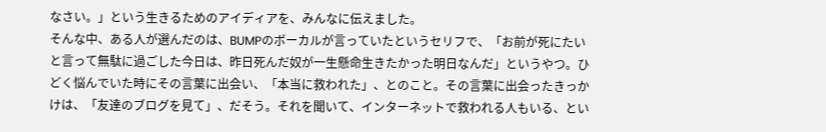なさい。」という生きるためのアイディアを、みんなに伝えました。
そんな中、ある人が選んだのは、BUMPのボーカルが言っていたというセリフで、「お前が死にたいと言って無駄に過ごした今日は、昨日死んだ奴が一生懸命生きたかった明日なんだ」というやつ。ひどく悩んでいた時にその言葉に出会い、「本当に救われた」、とのこと。その言葉に出会ったきっかけは、「友達のブログを見て」、だそう。それを聞いて、インターネットで救われる人もいる、とい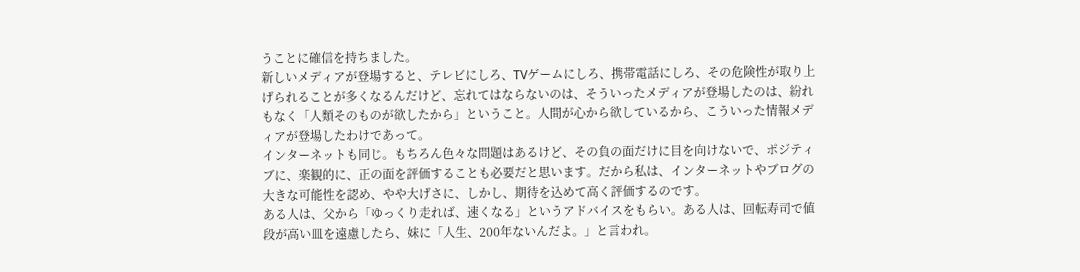うことに確信を持ちました。
新しいメディアが登場すると、テレビにしろ、TVゲームにしろ、携帯電話にしろ、その危険性が取り上げられることが多くなるんだけど、忘れてはならないのは、そういったメディアが登場したのは、紛れもなく「人類そのものが欲したから」ということ。人間が心から欲しているから、こういった情報メディアが登場したわけであって。
インターネットも同じ。もちろん色々な問題はあるけど、その負の面だけに目を向けないで、ポジティブに、楽観的に、正の面を評価することも必要だと思います。だから私は、インターネットやブログの大きな可能性を認め、やや大げさに、しかし、期待を込めて高く評価するのです。
ある人は、父から「ゆっくり走れば、速くなる」というアドバイスをもらい。ある人は、回転寿司で値段が高い皿を遠慮したら、妹に「人生、200年ないんだよ。」と言われ。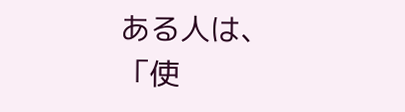ある人は、「使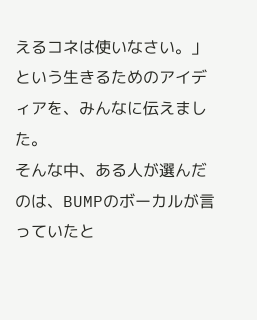えるコネは使いなさい。」という生きるためのアイディアを、みんなに伝えました。
そんな中、ある人が選んだのは、BUMPのボーカルが言っていたと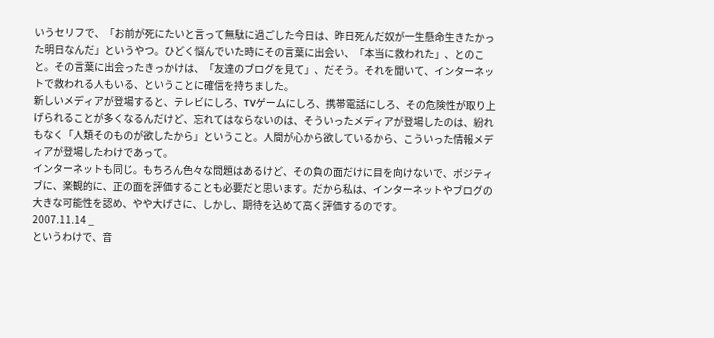いうセリフで、「お前が死にたいと言って無駄に過ごした今日は、昨日死んだ奴が一生懸命生きたかった明日なんだ」というやつ。ひどく悩んでいた時にその言葉に出会い、「本当に救われた」、とのこと。その言葉に出会ったきっかけは、「友達のブログを見て」、だそう。それを聞いて、インターネットで救われる人もいる、ということに確信を持ちました。
新しいメディアが登場すると、テレビにしろ、TVゲームにしろ、携帯電話にしろ、その危険性が取り上げられることが多くなるんだけど、忘れてはならないのは、そういったメディアが登場したのは、紛れもなく「人類そのものが欲したから」ということ。人間が心から欲しているから、こういった情報メディアが登場したわけであって。
インターネットも同じ。もちろん色々な問題はあるけど、その負の面だけに目を向けないで、ポジティブに、楽観的に、正の面を評価することも必要だと思います。だから私は、インターネットやブログの大きな可能性を認め、やや大げさに、しかし、期待を込めて高く評価するのです。
2007.11.14 _
というわけで、音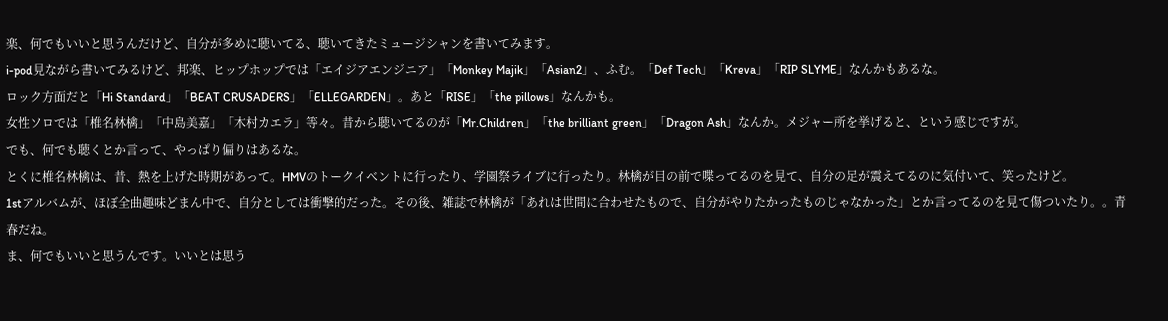楽、何でもいいと思うんだけど、自分が多めに聴いてる、聴いてきたミュージシャンを書いてみます。
i-pod見ながら書いてみるけど、邦楽、ヒップホップでは「エイジアエンジニア」「Monkey Majik」「Asian2」、ふむ。「Def Tech」「Kreva」「RIP SLYME」なんかもあるな。
ロック方面だと「Hi Standard」「BEAT CRUSADERS」「ELLEGARDEN」。あと「RISE」「the pillows」なんかも。
女性ソロでは「椎名林檎」「中島美嘉」「木村カエラ」等々。昔から聴いてるのが「Mr.Children」「the brilliant green」「Dragon Ash」なんか。メジャー所を挙げると、という感じですが。
でも、何でも聴くとか言って、やっぱり偏りはあるな。
とくに椎名林檎は、昔、熱を上げた時期があって。HMVのトークイベントに行ったり、学園祭ライブに行ったり。林檎が目の前で喋ってるのを見て、自分の足が震えてるのに気付いて、笑ったけど。
1stアルバムが、ほぼ全曲趣味どまん中で、自分としては衝撃的だった。その後、雑誌で林檎が「あれは世間に合わせたもので、自分がやりたかったものじゃなかった」とか言ってるのを見て傷ついたり。。青春だね。
ま、何でもいいと思うんです。いいとは思う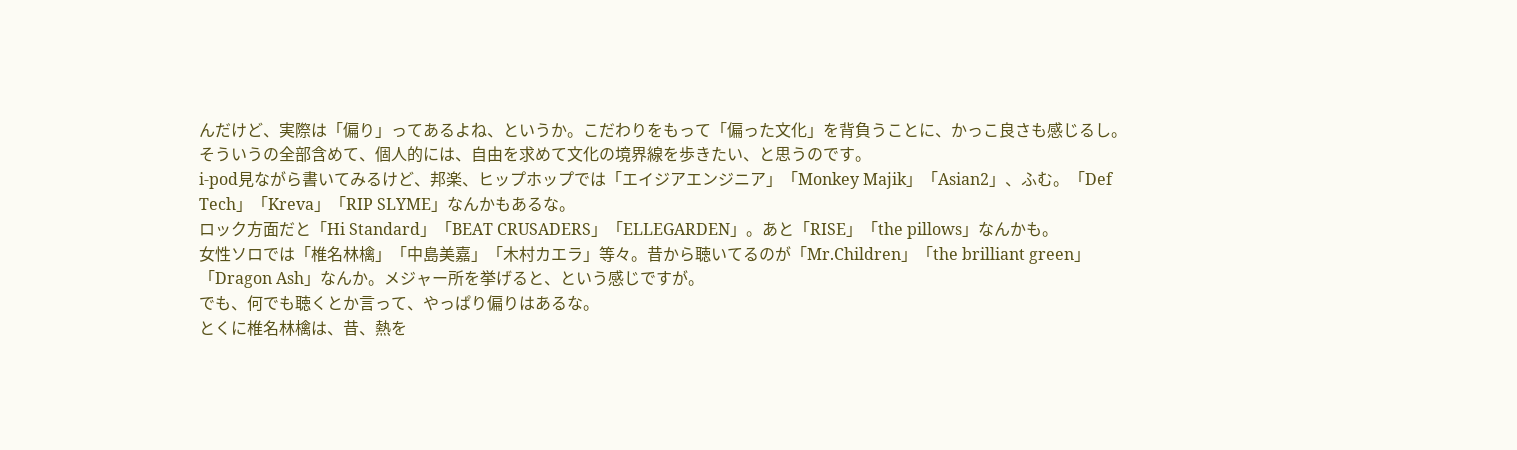んだけど、実際は「偏り」ってあるよね、というか。こだわりをもって「偏った文化」を背負うことに、かっこ良さも感じるし。
そういうの全部含めて、個人的には、自由を求めて文化の境界線を歩きたい、と思うのです。
i-pod見ながら書いてみるけど、邦楽、ヒップホップでは「エイジアエンジニア」「Monkey Majik」「Asian2」、ふむ。「Def Tech」「Kreva」「RIP SLYME」なんかもあるな。
ロック方面だと「Hi Standard」「BEAT CRUSADERS」「ELLEGARDEN」。あと「RISE」「the pillows」なんかも。
女性ソロでは「椎名林檎」「中島美嘉」「木村カエラ」等々。昔から聴いてるのが「Mr.Children」「the brilliant green」「Dragon Ash」なんか。メジャー所を挙げると、という感じですが。
でも、何でも聴くとか言って、やっぱり偏りはあるな。
とくに椎名林檎は、昔、熱を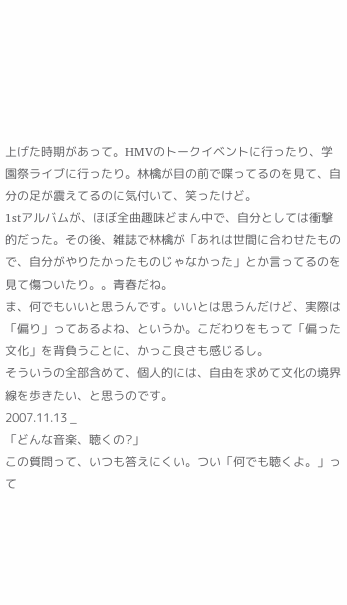上げた時期があって。HMVのトークイベントに行ったり、学園祭ライブに行ったり。林檎が目の前で喋ってるのを見て、自分の足が震えてるのに気付いて、笑ったけど。
1stアルバムが、ほぼ全曲趣味どまん中で、自分としては衝撃的だった。その後、雑誌で林檎が「あれは世間に合わせたもので、自分がやりたかったものじゃなかった」とか言ってるのを見て傷ついたり。。青春だね。
ま、何でもいいと思うんです。いいとは思うんだけど、実際は「偏り」ってあるよね、というか。こだわりをもって「偏った文化」を背負うことに、かっこ良さも感じるし。
そういうの全部含めて、個人的には、自由を求めて文化の境界線を歩きたい、と思うのです。
2007.11.13 _
「どんな音楽、聴くの?」
この質問って、いつも答えにくい。つい「何でも聴くよ。」って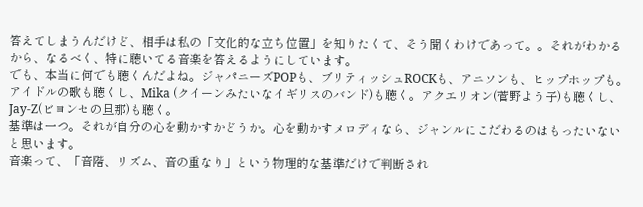答えてしまうんだけど、相手は私の「文化的な立ち位置」を知りたくて、そう聞くわけであって。。それがわかるから、なるべく、特に聴いてる音楽を答えるようにしています。
でも、本当に何でも聴くんだよね。ジャパニーズPOPも、ブリティッシュROCKも、アニソンも、ヒップホップも。アイドルの歌も聴くし、Mika (クイーンみたいなイギリスのバンド)も聴く。アクエリオン(菅野よう子)も聴くし、Jay-Z(ビヨンセの旦那)も聴く。
基準は一つ。それが自分の心を動かすかどうか。心を動かすメロディなら、ジャンルにこだわるのはもったいないと思います。
音楽って、「音階、リズム、音の重なり」という物理的な基準だけで判断され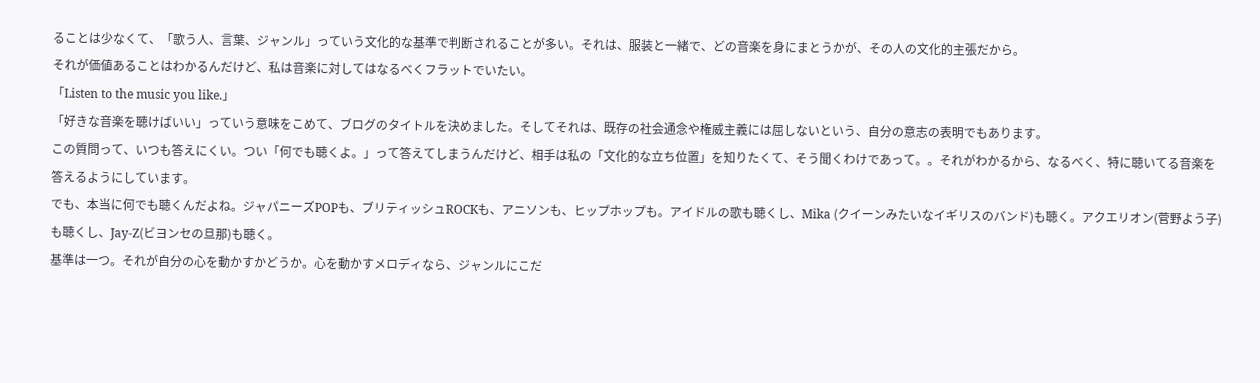ることは少なくて、「歌う人、言葉、ジャンル」っていう文化的な基準で判断されることが多い。それは、服装と一緒で、どの音楽を身にまとうかが、その人の文化的主張だから。
それが価値あることはわかるんだけど、私は音楽に対してはなるべくフラットでいたい。
「Listen to the music you like.」
「好きな音楽を聴けばいい」っていう意味をこめて、ブログのタイトルを決めました。そしてそれは、既存の社会通念や権威主義には屈しないという、自分の意志の表明でもあります。
この質問って、いつも答えにくい。つい「何でも聴くよ。」って答えてしまうんだけど、相手は私の「文化的な立ち位置」を知りたくて、そう聞くわけであって。。それがわかるから、なるべく、特に聴いてる音楽を答えるようにしています。
でも、本当に何でも聴くんだよね。ジャパニーズPOPも、ブリティッシュROCKも、アニソンも、ヒップホップも。アイドルの歌も聴くし、Mika (クイーンみたいなイギリスのバンド)も聴く。アクエリオン(菅野よう子)も聴くし、Jay-Z(ビヨンセの旦那)も聴く。
基準は一つ。それが自分の心を動かすかどうか。心を動かすメロディなら、ジャンルにこだ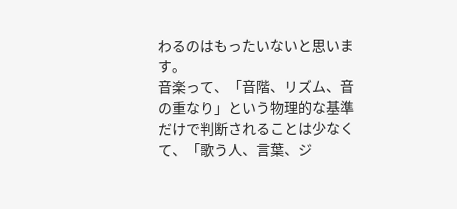わるのはもったいないと思います。
音楽って、「音階、リズム、音の重なり」という物理的な基準だけで判断されることは少なくて、「歌う人、言葉、ジ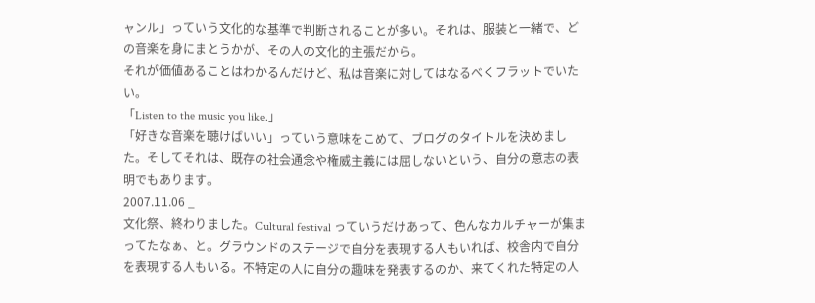ャンル」っていう文化的な基準で判断されることが多い。それは、服装と一緒で、どの音楽を身にまとうかが、その人の文化的主張だから。
それが価値あることはわかるんだけど、私は音楽に対してはなるべくフラットでいたい。
「Listen to the music you like.」
「好きな音楽を聴けばいい」っていう意味をこめて、ブログのタイトルを決めました。そしてそれは、既存の社会通念や権威主義には屈しないという、自分の意志の表明でもあります。
2007.11.06 _
文化祭、終わりました。Cultural festival っていうだけあって、色んなカルチャーが集まってたなぁ、と。グラウンドのステージで自分を表現する人もいれば、校舎内で自分を表現する人もいる。不特定の人に自分の趣味を発表するのか、来てくれた特定の人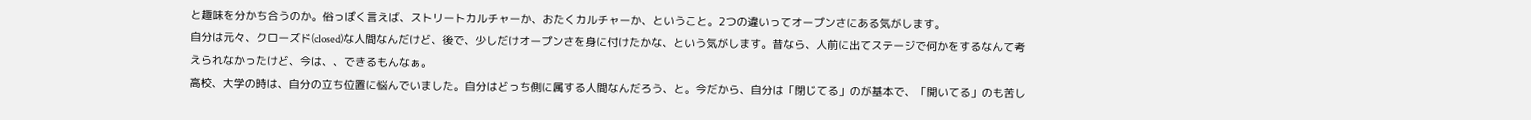と趣味を分かち合うのか。俗っぽく言えば、ストリートカルチャーか、おたくカルチャーか、ということ。2つの違いってオープンさにある気がします。
自分は元々、クローズド(closed)な人間なんだけど、後で、少しだけオープンさを身に付けたかな、という気がします。昔なら、人前に出てステージで何かをするなんて考えられなかったけど、今は、、できるもんなぁ。
高校、大学の時は、自分の立ち位置に悩んでいました。自分はどっち側に属する人間なんだろう、と。今だから、自分は「閉じてる」のが基本で、「開いてる」のも苦し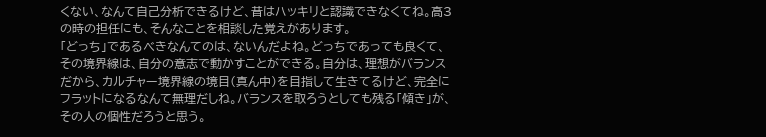くない、なんて自己分析できるけど、昔はハッキリと認識できなくてね。高3の時の担任にも、そんなことを相談した覚えがあります。
「どっち」であるべきなんてのは、ないんだよね。どっちであっても良くて、その境界線は、自分の意志で動かすことができる。自分は、理想がバランスだから、カルチャー境界線の境目(真ん中)を目指して生きてるけど、完全にフラットになるなんて無理だしね。バランスを取ろうとしても残る「傾き」が、その人の個性だろうと思う。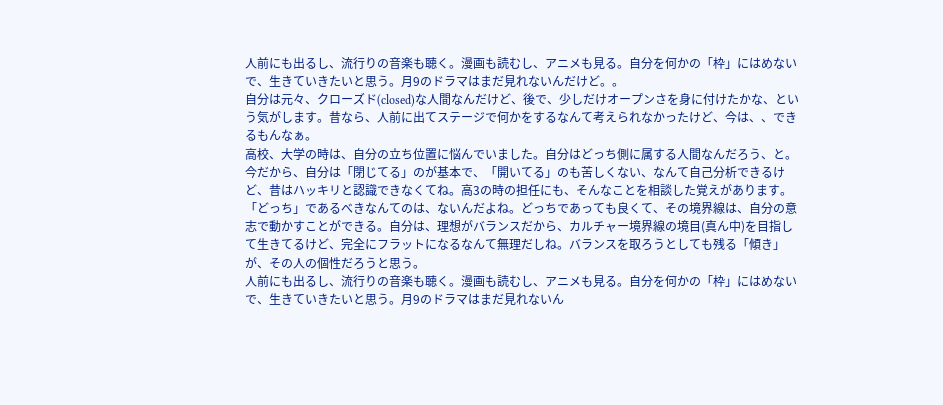人前にも出るし、流行りの音楽も聴く。漫画も読むし、アニメも見る。自分を何かの「枠」にはめないで、生きていきたいと思う。月9のドラマはまだ見れないんだけど。。
自分は元々、クローズド(closed)な人間なんだけど、後で、少しだけオープンさを身に付けたかな、という気がします。昔なら、人前に出てステージで何かをするなんて考えられなかったけど、今は、、できるもんなぁ。
高校、大学の時は、自分の立ち位置に悩んでいました。自分はどっち側に属する人間なんだろう、と。今だから、自分は「閉じてる」のが基本で、「開いてる」のも苦しくない、なんて自己分析できるけど、昔はハッキリと認識できなくてね。高3の時の担任にも、そんなことを相談した覚えがあります。
「どっち」であるべきなんてのは、ないんだよね。どっちであっても良くて、その境界線は、自分の意志で動かすことができる。自分は、理想がバランスだから、カルチャー境界線の境目(真ん中)を目指して生きてるけど、完全にフラットになるなんて無理だしね。バランスを取ろうとしても残る「傾き」が、その人の個性だろうと思う。
人前にも出るし、流行りの音楽も聴く。漫画も読むし、アニメも見る。自分を何かの「枠」にはめないで、生きていきたいと思う。月9のドラマはまだ見れないん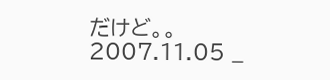だけど。。
2007.11.05 _